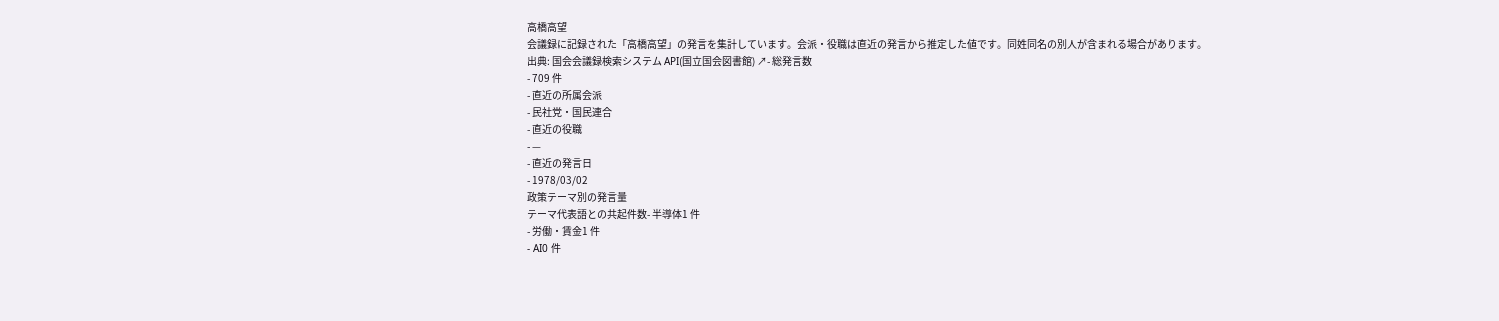高橋高望
会議録に記録された「高橋高望」の発言を集計しています。会派・役職は直近の発言から推定した値です。同姓同名の別人が含まれる場合があります。
出典: 国会会議録検索システム API(国立国会図書館) ↗- 総発言数
- 709 件
- 直近の所属会派
- 民社党・国民連合
- 直近の役職
- —
- 直近の発言日
- 1978/03/02
政策テーマ別の発言量
テーマ代表語との共起件数- 半導体1 件
- 労働・賃金1 件
- AI0 件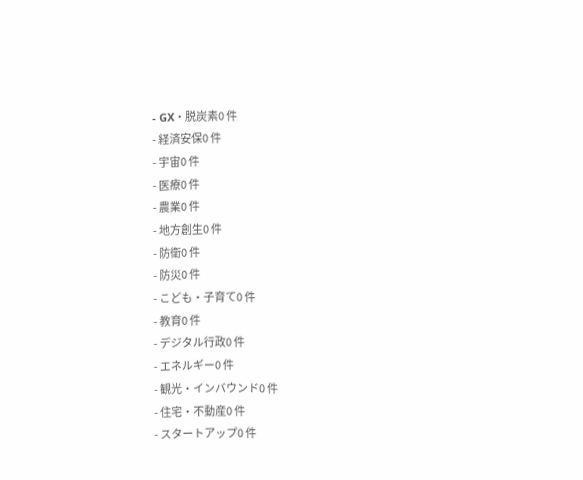- GX・脱炭素0 件
- 経済安保0 件
- 宇宙0 件
- 医療0 件
- 農業0 件
- 地方創生0 件
- 防衛0 件
- 防災0 件
- こども・子育て0 件
- 教育0 件
- デジタル行政0 件
- エネルギー0 件
- 観光・インバウンド0 件
- 住宅・不動産0 件
- スタートアップ0 件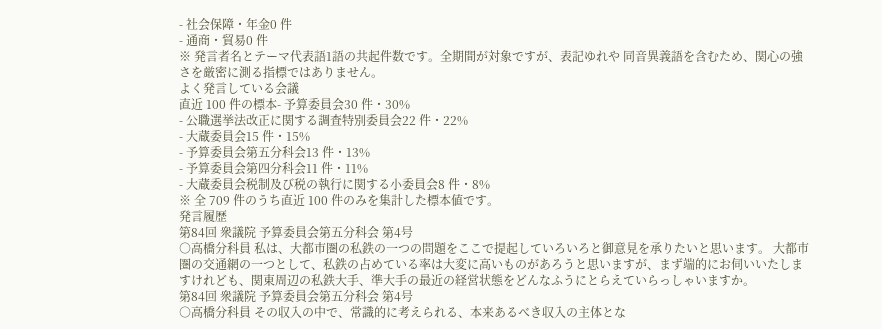- 社会保障・年金0 件
- 通商・貿易0 件
※ 発言者名とテーマ代表語1語の共起件数です。全期間が対象ですが、表記ゆれや 同音異義語を含むため、関心の強さを厳密に測る指標ではありません。
よく発言している会議
直近 100 件の標本- 予算委員会30 件・30%
- 公職選挙法改正に関する調査特別委員会22 件・22%
- 大蔵委員会15 件・15%
- 予算委員会第五分科会13 件・13%
- 予算委員会第四分科会11 件・11%
- 大蔵委員会税制及び税の執行に関する小委員会8 件・8%
※ 全 709 件のうち直近 100 件のみを集計した標本値です。
発言履歴
第84回 衆議院 予算委員会第五分科会 第4号
○高橋分科員 私は、大都市圏の私鉄の一つの問題をここで提起していろいろと御意見を承りたいと思います。 大都市圏の交通網の一つとして、私鉄の占めている率は大変に高いものがあろうと思いますが、まず端的にお伺いいたしますけれども、関東周辺の私鉄大手、準大手の最近の経営状態をどんなふうにとらえていらっしゃいますか。
第84回 衆議院 予算委員会第五分科会 第4号
○高橋分科員 その収入の中で、常識的に考えられる、本来あるべき収入の主体とな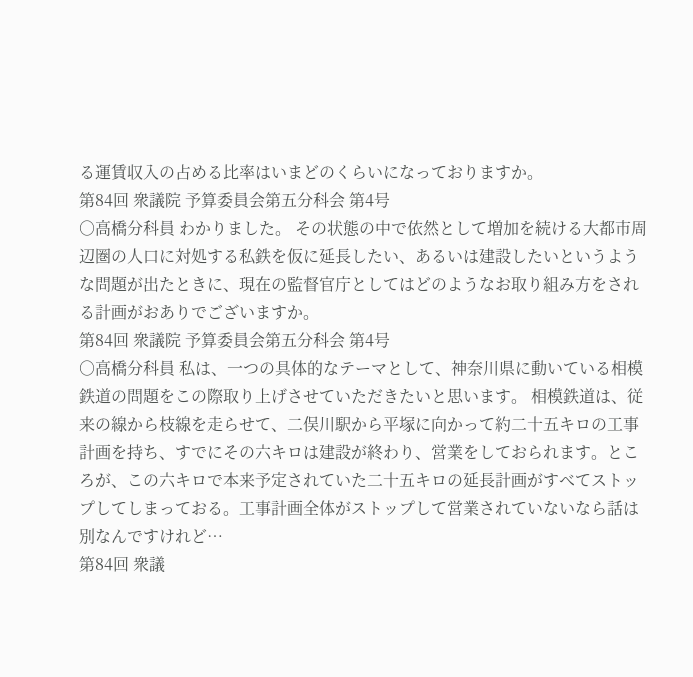る運賃収入の占める比率はいまどのくらいになっておりますか。
第84回 衆議院 予算委員会第五分科会 第4号
○高橋分科員 わかりました。 その状態の中で依然として増加を続ける大都市周辺圏の人口に対処する私鉄を仮に延長したい、あるいは建設したいというような問題が出たときに、現在の監督官庁としてはどのようなお取り組み方をされる計画がおありでございますか。
第84回 衆議院 予算委員会第五分科会 第4号
○高橋分科員 私は、一つの具体的なテーマとして、神奈川県に動いている相模鉄道の問題をこの際取り上げさせていただきたいと思います。 相模鉄道は、従来の線から枝線を走らせて、二俣川駅から平塚に向かって約二十五キロの工事計画を持ち、すでにその六キロは建設が終わり、営業をしておられます。ところが、この六キロで本来予定されていた二十五キロの延長計画がすべてストップしてしまっておる。工事計画全体がストップして営業されていないなら話は別なんですけれど…
第84回 衆議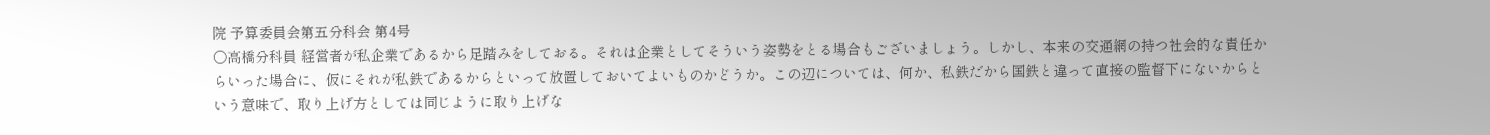院 予算委員会第五分科会 第4号
○高橋分科員 経営者が私企業であるから足踏みをしておる。それは企業としてそういう姿勢をとる場合もございましょう。しかし、本来の交通網の持つ社会的な責任からいった場合に、仮にそれが私鉄であるからといって放置しておいてよいものかどうか。この辺については、何か、私鉄だから国鉄と違って直接の監督下にないからという意味で、取り上げ方としては同じように取り上げな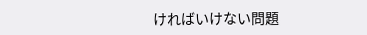ければいけない問題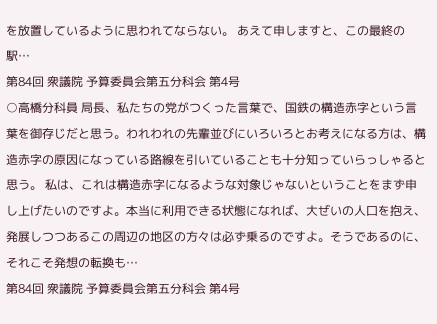を放置しているように思われてならない。 あえて申しますと、この最終の駅…
第84回 衆議院 予算委員会第五分科会 第4号
○高橋分科員 局長、私たちの党がつくった言葉で、国鉄の構造赤字という言葉を御存じだと思う。われわれの先輩並びにいろいろとお考えになる方は、構造赤字の原因になっている路線を引いていることも十分知っていらっしゃると思う。 私は、これは構造赤字になるような対象じゃないということをまず申し上げたいのですよ。本当に利用できる状態になれば、大ぜいの人口を抱え、発展しつつあるこの周辺の地区の方々は必ず乗るのですよ。そうであるのに、それこそ発想の転換も…
第84回 衆議院 予算委員会第五分科会 第4号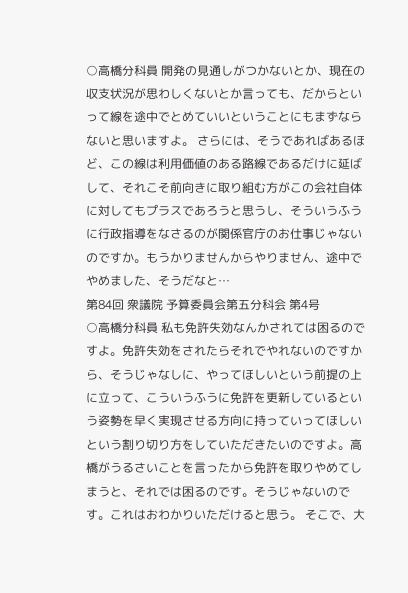○高橋分科員 開発の見通しがつかないとか、現在の収支状況が思わしくないとか言っても、だからといって線を途中でとめていいということにもまずならないと思いますよ。 さらには、そうであればあるほど、この線は利用価値のある路線であるだけに延ばして、それこそ前向きに取り組む方がこの会社自体に対してもプラスであろうと思うし、そういうふうに行政指導をなさるのが関係官庁のお仕事じゃないのですか。もうかりませんからやりません、途中でやめました、そうだなと…
第84回 衆議院 予算委員会第五分科会 第4号
○高橋分科員 私も免許失効なんかされては困るのですよ。免許失効をされたらそれでやれないのですから、そうじゃなしに、やってほしいという前提の上に立って、こういうふうに免許を更新しているという姿勢を早く実現させる方向に持っていってほしいという割り切り方をしていただきたいのですよ。高橋がうるさいことを言ったから免許を取りやめてしまうと、それでは困るのです。そうじゃないのです。これはおわかりいただけると思う。 そこで、大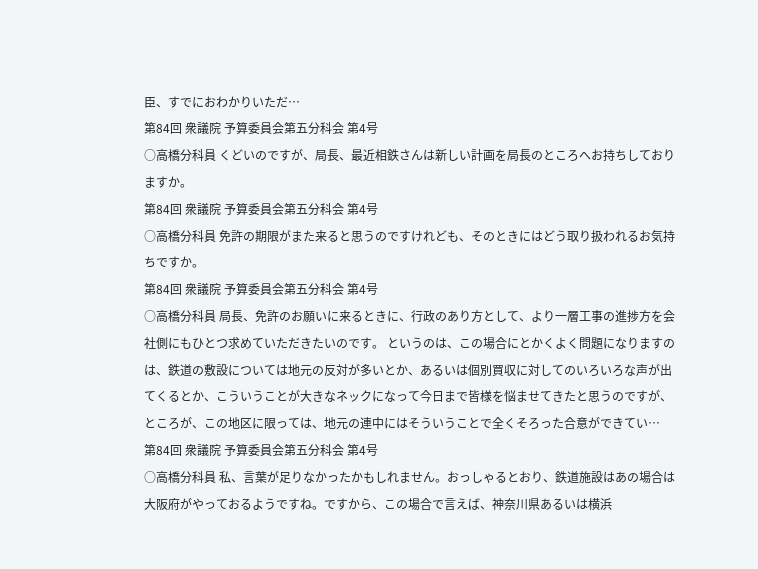臣、すでにおわかりいただ…
第84回 衆議院 予算委員会第五分科会 第4号
○高橋分科員 くどいのですが、局長、最近相鉄さんは新しい計画を局長のところへお持ちしておりますか。
第84回 衆議院 予算委員会第五分科会 第4号
○高橋分科員 免許の期限がまた来ると思うのですけれども、そのときにはどう取り扱われるお気持ちですか。
第84回 衆議院 予算委員会第五分科会 第4号
○高橋分科員 局長、免許のお願いに来るときに、行政のあり方として、より一層工事の進捗方を会社側にもひとつ求めていただきたいのです。 というのは、この場合にとかくよく問題になりますのは、鉄道の敷設については地元の反対が多いとか、あるいは個別買収に対してのいろいろな声が出てくるとか、こういうことが大きなネックになって今日まで皆様を悩ませてきたと思うのですが、ところが、この地区に限っては、地元の連中にはそういうことで全くそろった合意ができてい…
第84回 衆議院 予算委員会第五分科会 第4号
○高橋分科員 私、言葉が足りなかったかもしれません。おっしゃるとおり、鉄道施設はあの場合は大阪府がやっておるようですね。ですから、この場合で言えば、神奈川県あるいは横浜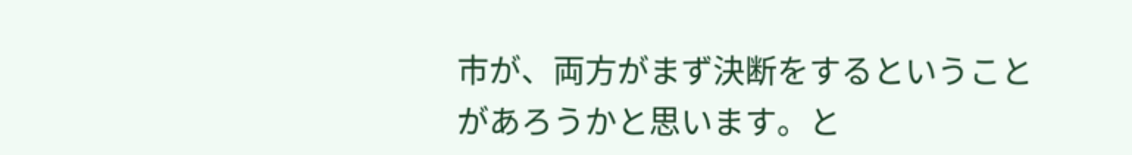市が、両方がまず決断をするということがあろうかと思います。と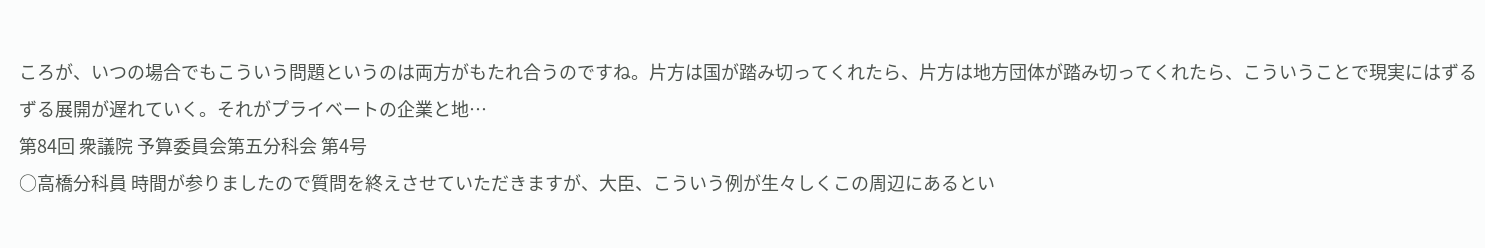ころが、いつの場合でもこういう問題というのは両方がもたれ合うのですね。片方は国が踏み切ってくれたら、片方は地方団体が踏み切ってくれたら、こういうことで現実にはずるずる展開が遅れていく。それがプライベートの企業と地…
第84回 衆議院 予算委員会第五分科会 第4号
○高橋分科員 時間が参りましたので質問を終えさせていただきますが、大臣、こういう例が生々しくこの周辺にあるとい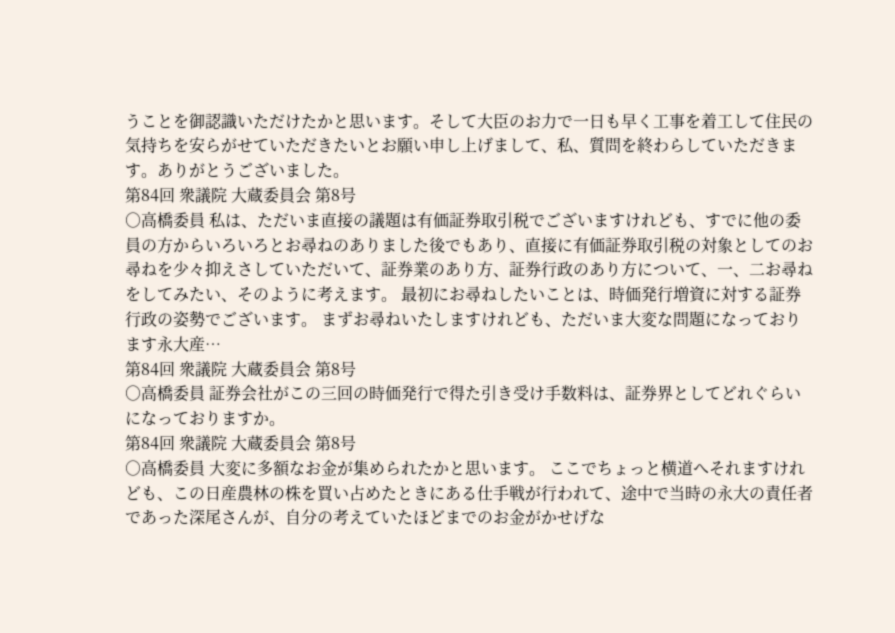うことを御認識いただけたかと思います。そして大臣のお力で一日も早く工事を着工して住民の気持ちを安らがせていただきたいとお願い申し上げまして、私、質問を終わらしていただきます。ありがとうございました。
第84回 衆議院 大蔵委員会 第8号
○高橋委員 私は、ただいま直接の議題は有価証券取引税でございますけれども、すでに他の委員の方からいろいろとお尋ねのありました後でもあり、直接に有価証券取引税の対象としてのお尋ねを少々抑えさしていただいて、証券業のあり方、証券行政のあり方について、一、二お尋ねをしてみたい、そのように考えます。 最初にお尋ねしたいことは、時価発行増資に対する証券行政の姿勢でございます。 まずお尋ねいたしますけれども、ただいま大変な問題になっております永大産…
第84回 衆議院 大蔵委員会 第8号
○高橋委員 証券会社がこの三回の時価発行で得た引き受け手数料は、証券界としてどれぐらいになっておりますか。
第84回 衆議院 大蔵委員会 第8号
○高橋委員 大変に多額なお金が集められたかと思います。 ここでちょっと横道へそれますけれども、この日産農林の株を買い占めたときにある仕手戦が行われて、途中で当時の永大の責任者であった深尾さんが、自分の考えていたほどまでのお金がかせげな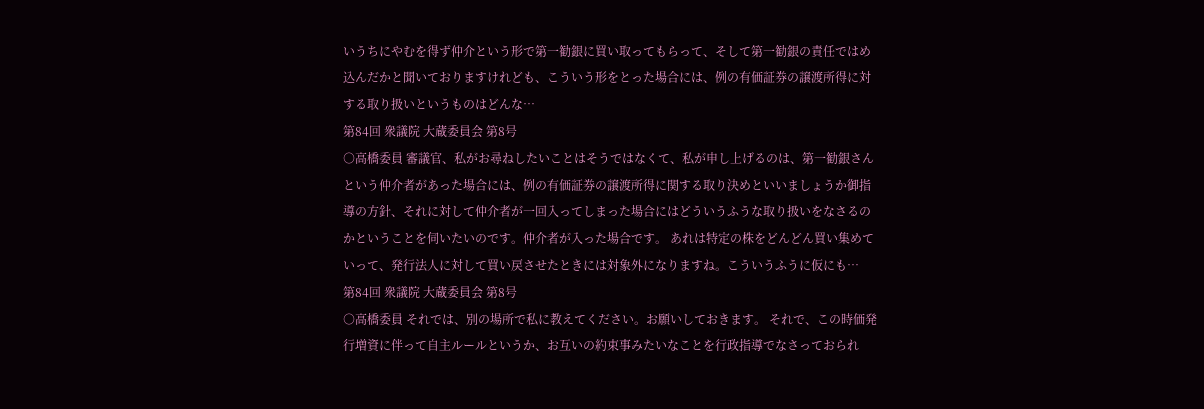いうちにやむを得ず仲介という形で第一勧銀に買い取ってもらって、そして第一勧銀の責任ではめ込んだかと聞いておりますけれども、こういう形をとった場合には、例の有価証券の譲渡所得に対する取り扱いというものはどんな…
第84回 衆議院 大蔵委員会 第8号
○高橋委員 審議官、私がお尋ねしたいことはそうではなくて、私が申し上げるのは、第一勧銀さんという仲介者があった場合には、例の有価証券の譲渡所得に関する取り決めといいましょうか御指導の方針、それに対して仲介者が一回入ってしまった場合にはどういうふうな取り扱いをなさるのかということを伺いたいのです。仲介者が入った場合です。 あれは特定の株をどんどん買い集めていって、発行法人に対して買い戻させたときには対象外になりますね。こういうふうに仮にも…
第84回 衆議院 大蔵委員会 第8号
○高橋委員 それでは、別の場所で私に教えてください。お願いしておきます。 それで、この時価発行増資に伴って自主ルールというか、お互いの約束事みたいなことを行政指導でなさっておられ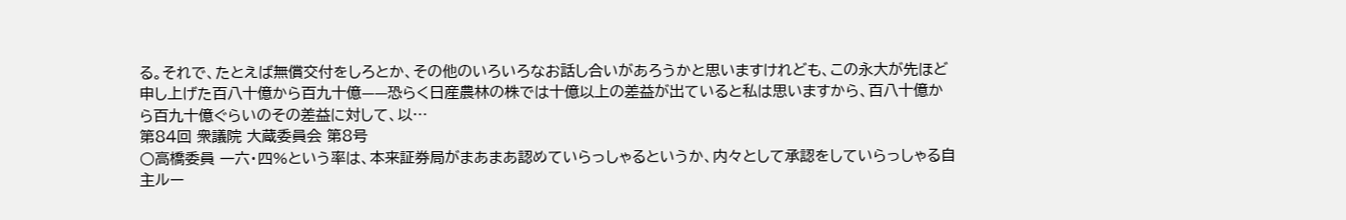る。それで、たとえば無償交付をしろとか、その他のいろいろなお話し合いがあろうかと思いますけれども、この永大が先ほど申し上げた百八十億から百九十億——恐らく日産農林の株では十億以上の差益が出ていると私は思いますから、百八十億から百九十億ぐらいのその差益に対して、以…
第84回 衆議院 大蔵委員会 第8号
○高橋委員 一六・四%という率は、本来証券局がまあまあ認めていらっしゃるというか、内々として承認をしていらっしゃる自主ルー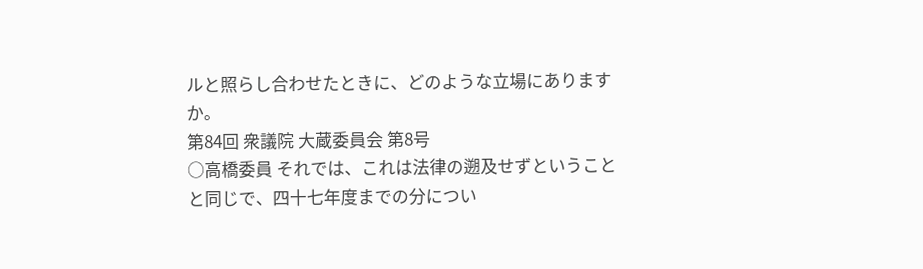ルと照らし合わせたときに、どのような立場にありますか。
第84回 衆議院 大蔵委員会 第8号
○高橋委員 それでは、これは法律の遡及せずということと同じで、四十七年度までの分につい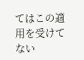てはこの適用を受けてない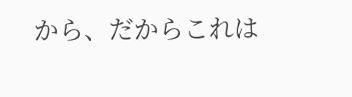から、だからこれは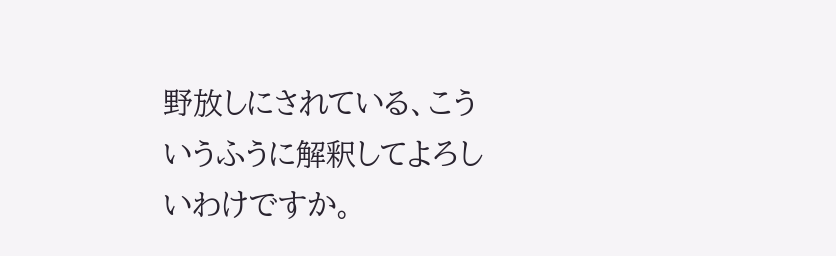野放しにされている、こういうふうに解釈してよろしいわけですか。